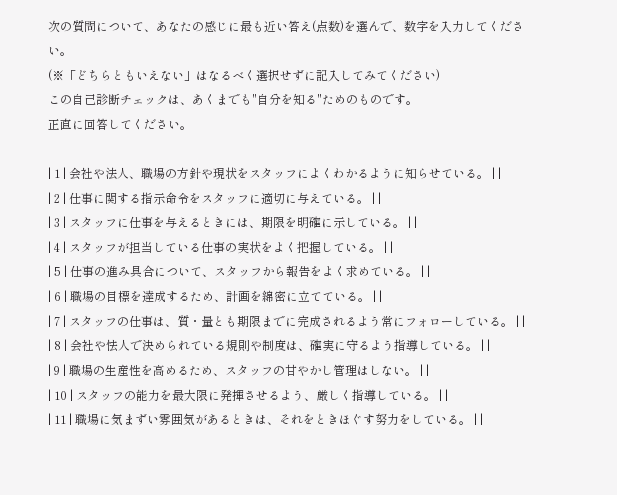次の質問について、あなたの感じに最も近い答え(点数)を選んで、数字を入力してください。
(※「どちらともいえない」はなるべく選択せずに記入してみてください)
この自己診断チェックは、あくまでも"自分を知る"ためのものです。
正直に回答してください。

| 1 | 会社や法人、職場の方針や現状をスタッフによくわかるように知らせている。 | |
| 2 | 仕事に関する指示命令をスタッフに適切に与えている。 | |
| 3 | スタッフに仕事を与えるときには、期限を明確に示している。 | |
| 4 | スタッフが担当している仕事の実状をよく把握している。 | |
| 5 | 仕事の進み具合について、スタッフから報告をよく求めている。 | |
| 6 | 職場の目標を達成するため、計画を綿密に立てている。 | |
| 7 | スタッフの仕事は、質・量とも期限までに完成されるよう常にフォローしている。 | |
| 8 | 会社や怯人で決められている規則や制度は、確実に守るよう指導している。 | |
| 9 | 職場の生産性を高めるため、スタッフの甘やかし管理はしない。 | |
| 10 | スタッフの能力を最大限に発揮させるよう、厳しく指導している。 | |
| 11 | 職場に気まずい雰囲気があるときは、それをときほぐす努力をしている。 | |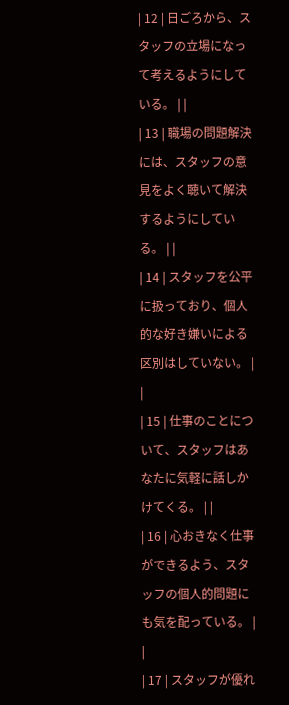| 12 | 日ごろから、スタッフの立場になって考えるようにしている。 | |
| 13 | 職場の問題解決には、スタッフの意見をよく聴いて解決するようにしている。 | |
| 14 | スタッフを公平に扱っており、個人的な好き嫌いによる区別はしていない。 | |
| 15 | 仕事のことについて、スタッフはあなたに気軽に話しかけてくる。 | |
| 16 | 心おきなく仕事ができるよう、スタッフの個人的問題にも気を配っている。 | |
| 17 | スタッフが優れ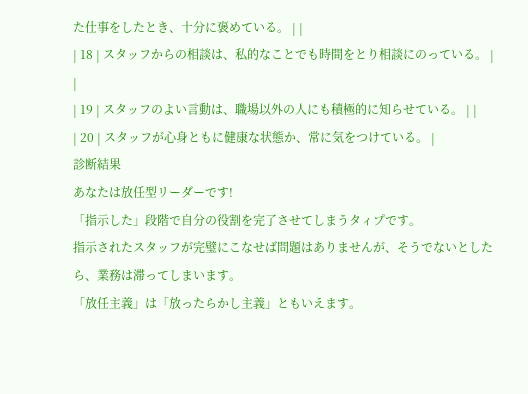た仕事をしたとき、十分に褒めている。 | |
| 18 | スタッフからの相談は、私的なことでも時間をとり相談にのっている。 | |
| 19 | スタッフのよい言動は、職場以外の人にも積極的に知らせている。 | |
| 20 | スタッフが心身ともに健康な状態か、常に気をつけている。 |
診断結果
あなたは放任型リーダーです!
「指示した」段階で自分の役割を完了させてしまうタィプです。
指示されたスタッフが完璧にこなせば問題はありませんが、そうでないとしたら、業務は滞ってしまいます。
「放任主義」は「放ったらかし主義」ともいえます。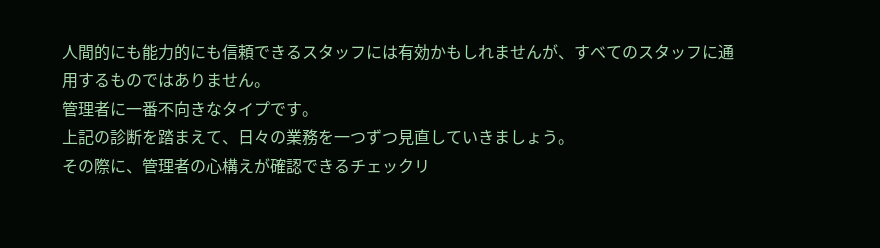人間的にも能力的にも信頼できるスタッフには有効かもしれませんが、すべてのスタッフに通用するものではありません。
管理者に一番不向きなタイプです。
上記の診断を踏まえて、日々の業務を一つずつ見直していきましょう。
その際に、管理者の心構えが確認できるチェックリ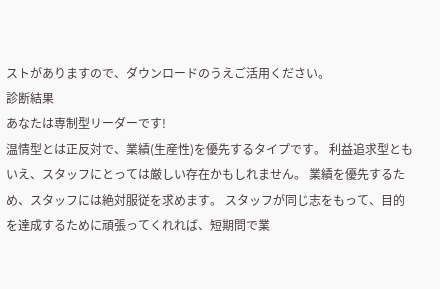ストがありますので、ダウンロードのうえご活用ください。
診断結果
あなたは専制型リーダーです!
温情型とは正反対で、業績(生産性)を優先するタイプです。 利益追求型ともいえ、スタッフにとっては厳しい存在かもしれません。 業績を優先するため、スタッフには絶対服従を求めます。 スタッフが同じ志をもって、目的を達成するために頑張ってくれれば、短期問で業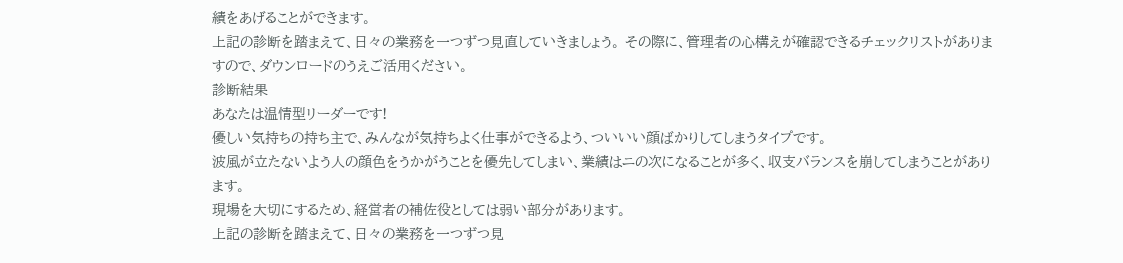績をあげることができます。
上記の診断を踏まえて、日々の業務を一つずつ見直していきましょう。 その際に、管理者の心構えが確認できるチェックリストがありますので、ダウンロードのうえご活用ください。
診断結果
あなたは温情型リーダーです!
優しい気持ちの持ち主で、みんなが気持ちよく仕事ができるよう、ついいい顔ばかりしてしまうタイプです。
波風が立たないよう人の顔色をうかがうことを優先してしまい、業績はニの次になることが多く、収支バランスを崩してしまうことがあります。
現場を大切にするため、経営者の補佐役としては弱い部分があります。
上記の診断を踏まえて、日々の業務を一つずつ見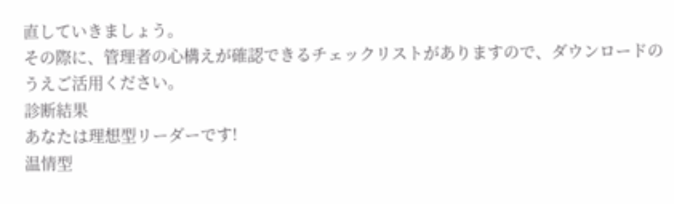直していきましょう。
その際に、管理者の心構えが確認できるチェックリストがありますので、ダウンロードのうえご活用ください。
診断結果
あなたは理想型リーダーです!
温情型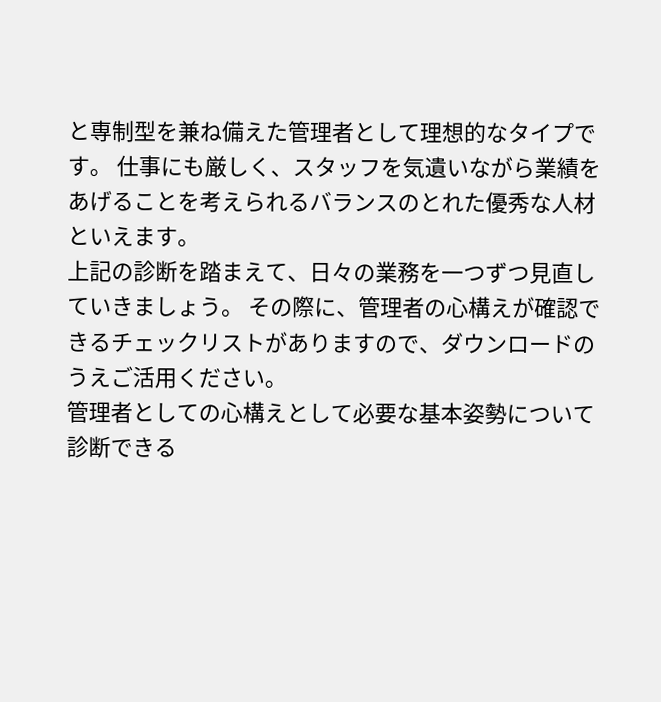と専制型を兼ね備えた管理者として理想的なタイプです。 仕事にも厳しく、スタッフを気遺いながら業績をあげることを考えられるバランスのとれた優秀な人材といえます。
上記の診断を踏まえて、日々の業務を一つずつ見直していきましょう。 その際に、管理者の心構えが確認できるチェックリストがありますので、ダウンロードのうえご活用ください。
管理者としての心構えとして必要な基本姿勢について
診断できる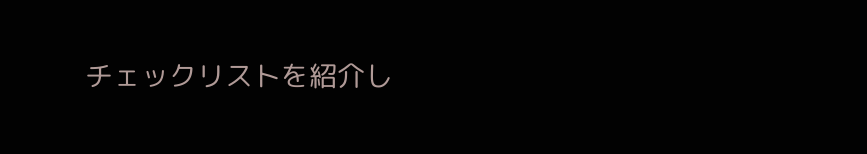チェックリストを紹介し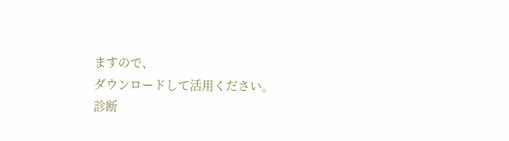ますので、
ダウンロードして活用ください。
診断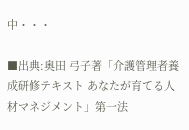中・・・

■出典:奥田 弓子著「介護管理者養成研修テキスト あなたが育てる人材マネジメント」第一法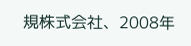規株式会社、2008年